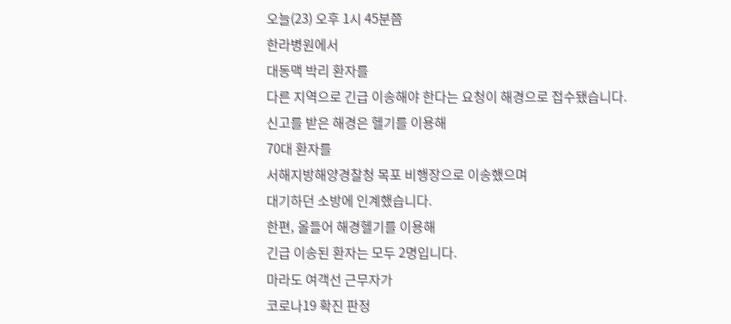오늘(23) 오후 1시 45분쯤
한라병원에서
대동맥 박리 환자를
다른 지역으로 긴급 이송해야 한다는 요청이 해경으로 접수됐습니다.
신고를 받은 해경은 헬기를 이용해
70대 환자를
서해지방해양경찰청 목포 비행장으로 이송했으며
대기하던 소방에 인계했습니다.
한편, 올들어 해경헬기를 이용해
긴급 이송된 환자는 모두 2명입니다.
마라도 여객선 근무자가
코로나19 확진 판정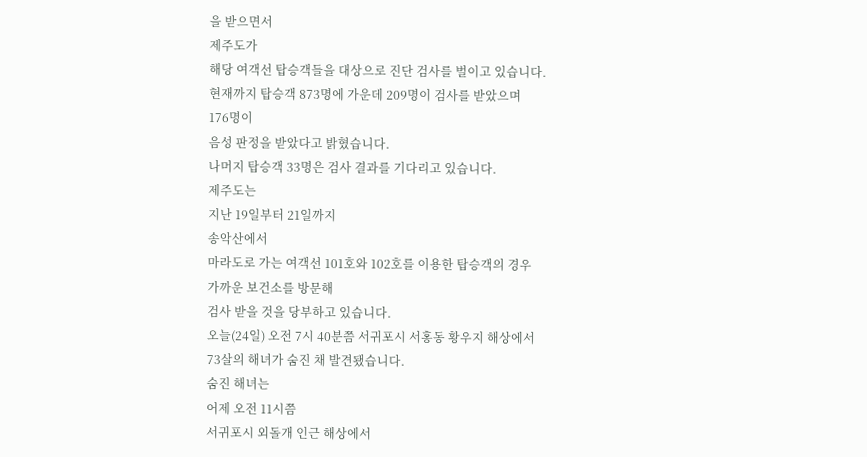을 받으면서
제주도가
해당 여객선 탑승객들을 대상으로 진단 검사를 벌이고 있습니다.
현재까지 탑승객 873명에 가운데 209명이 검사를 받았으며
176명이
음성 판정을 받았다고 밝혔습니다.
나머지 탑승객 33명은 검사 결과를 기다리고 있습니다.
제주도는
지난 19일부터 21일까지
송악산에서
마라도로 가는 여객선 101호와 102호를 이용한 탑승객의 경우
가까운 보건소를 방문해
검사 받을 것을 당부하고 있습니다.
오늘(24일) 오전 7시 40분쯤 서귀포시 서홍동 황우지 해상에서
73살의 해녀가 숨진 채 발견됐습니다.
숨진 해녀는
어제 오전 11시쯤
서귀포시 외돌개 인근 해상에서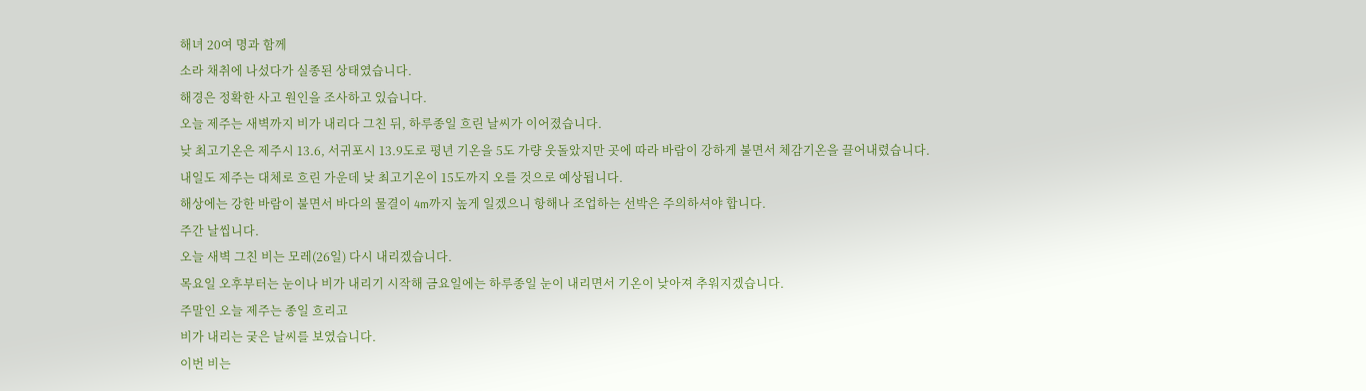해녀 20여 명과 함께
소라 채취에 나섰다가 실종된 상태였습니다.
해경은 정확한 사고 원인을 조사하고 있습니다.
오늘 제주는 새벽까지 비가 내리다 그친 뒤, 하루종일 흐린 날씨가 이어졌습니다.
낮 최고기온은 제주시 13.6, 서귀포시 13.9도로 평년 기온을 5도 가량 웃돌았지만 곳에 따라 바람이 강하게 불면서 체감기온을 끌어내렸습니다.
내일도 제주는 대체로 흐린 가운데 낮 최고기온이 15도까지 오를 것으로 예상됩니다.
해상에는 강한 바람이 불면서 바다의 물결이 4m까지 높게 일겠으니 항해나 조업하는 선박은 주의하셔야 합니다.
주간 날씹니다.
오늘 새벽 그친 비는 모레(26일) 다시 내리겠습니다.
목요일 오후부터는 눈이나 비가 내리기 시작해 금요일에는 하루종일 눈이 내리면서 기온이 낮아져 추워지겠습니다.
주말인 오늘 제주는 종일 흐리고
비가 내리는 궂은 날씨를 보였습니다.
이번 비는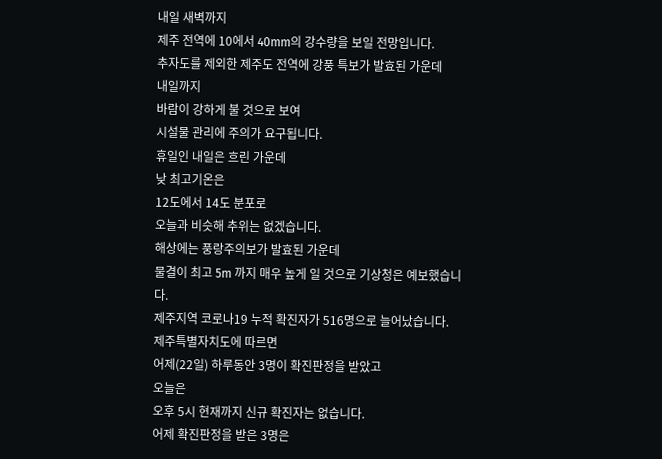내일 새벽까지
제주 전역에 10에서 40mm의 강수량을 보일 전망입니다.
추자도를 제외한 제주도 전역에 강풍 특보가 발효된 가운데
내일까지
바람이 강하게 불 것으로 보여
시설물 관리에 주의가 요구됩니다.
휴일인 내일은 흐린 가운데
낮 최고기온은
12도에서 14도 분포로
오늘과 비슷해 추위는 없겠습니다.
해상에는 풍랑주의보가 발효된 가운데
물결이 최고 5m 까지 매우 높게 일 것으로 기상청은 예보했습니다.
제주지역 코로나19 누적 확진자가 516명으로 늘어났습니다.
제주특별자치도에 따르면
어제(22일) 하루동안 3명이 확진판정을 받았고
오늘은
오후 5시 현재까지 신규 확진자는 없습니다.
어제 확진판정을 받은 3명은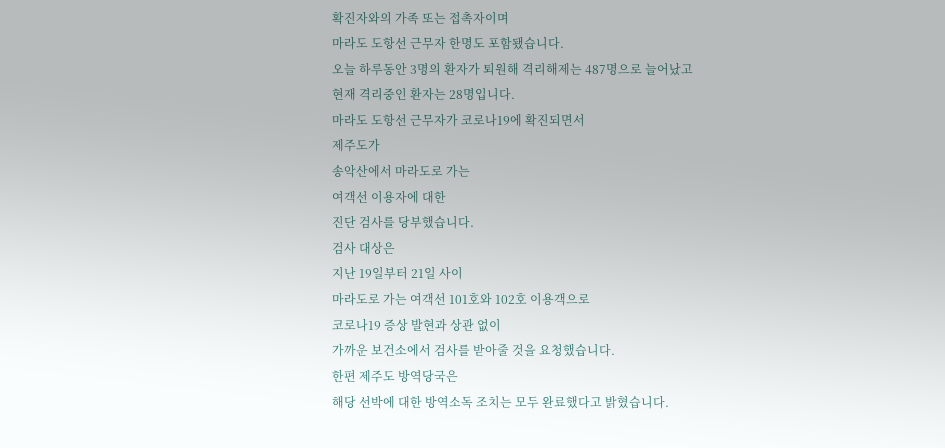확진자와의 가족 또는 접촉자이며
마라도 도항선 근무자 한명도 포함됐습니다.
오늘 하루동안 3명의 환자가 퇴원해 격리해제는 487명으로 늘어났고
현재 격리중인 환자는 28명입니다.
마라도 도항선 근무자가 코로나19에 확진되면서
제주도가
송악산에서 마라도로 가는
여객선 이용자에 대한
진단 검사를 당부했습니다.
검사 대상은
지난 19일부터 21일 사이
마라도로 가는 여객선 101호와 102호 이용객으로
코로나19 증상 발현과 상관 없이
가까운 보건소에서 검사를 받아줄 것을 요청했습니다.
한편 제주도 방역당국은
해당 선박에 대한 방역소독 조치는 모두 완료했다고 밝혔습니다.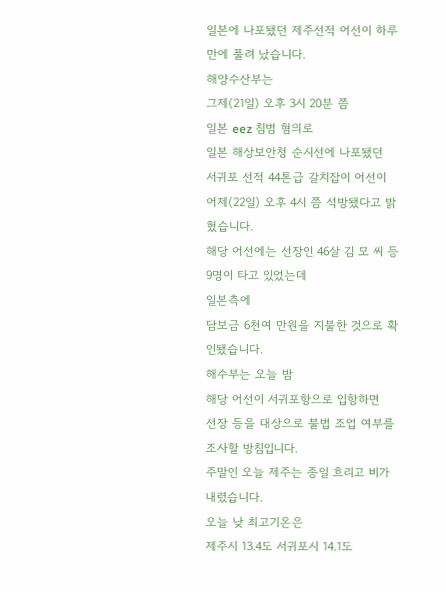일본에 나포됐던 제주선적 어선이 하루만에 풀려 났습니다.
해양수산부는
그제(21일) 오후 3시 20분 쯤
일본 eez 침범 혐의로
일본 해상보안청 순시선에 나포됐던
서귀포 선적 44톤급 갈치잡이 어선이
어제(22일) 오후 4시 쯤 석방됐다고 밝혔습니다.
해당 어선에는 선장인 46살 김 모 씨 등 9명이 타고 있었는데
일본측에
담보금 6천여 만원을 지불한 것으로 확인됐습니다.
해수부는 오늘 밤
해당 어선이 서귀포항으로 입항하면
선장 등을 대상으로 불법 조업 여부를 조사할 방침입니다.
주말인 오늘 제주는 종일 흐리고 비가 내렸습니다.
오늘 낮 최고기온은
제주시 13.4도 서귀포시 14.1도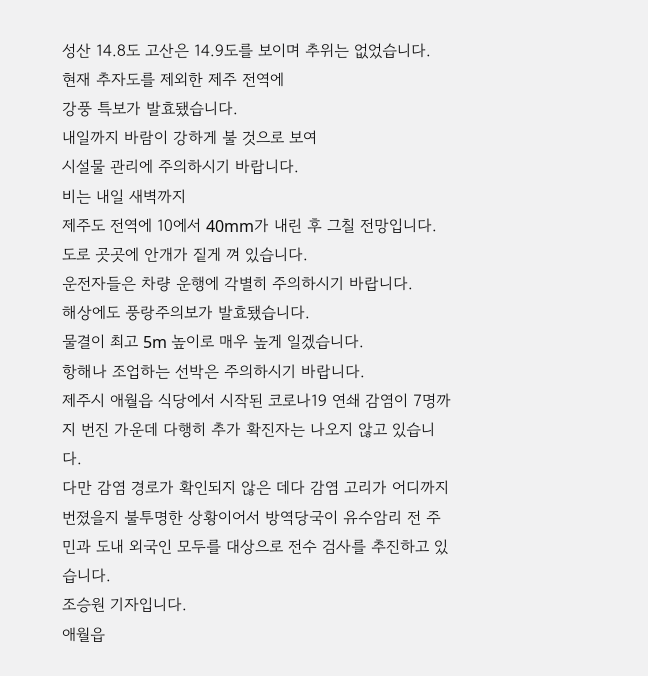성산 14.8도 고산은 14.9도를 보이며 추위는 없었습니다.
현재 추자도를 제외한 제주 전역에
강풍 특보가 발효됐습니다.
내일까지 바람이 강하게 불 것으로 보여
시설물 관리에 주의하시기 바랍니다.
비는 내일 새벽까지
제주도 전역에 10에서 40mm가 내린 후 그칠 전망입니다.
도로 곳곳에 안개가 짙게 껴 있습니다.
운전자들은 차량 운행에 각별히 주의하시기 바랍니다.
해상에도 풍랑주의보가 발효됐습니다.
물결이 최고 5m 높이로 매우 높게 일겠습니다.
항해나 조업하는 선박은 주의하시기 바랍니다.
제주시 애월읍 식당에서 시작된 코로나19 연쇄 감염이 7명까지 번진 가운데 다행히 추가 확진자는 나오지 않고 있습니다.
다만 감염 경로가 확인되지 않은 데다 감염 고리가 어디까지 번졌을지 불투명한 상황이어서 방역당국이 유수암리 전 주민과 도내 외국인 모두를 대상으로 전수 검사를 추진하고 있습니다.
조승원 기자입니다.
애월읍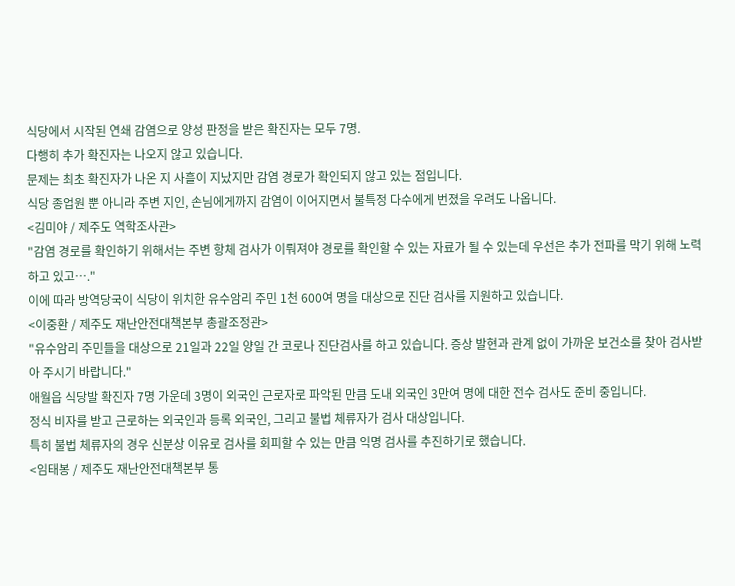식당에서 시작된 연쇄 감염으로 양성 판정을 받은 확진자는 모두 7명.
다행히 추가 확진자는 나오지 않고 있습니다.
문제는 최초 확진자가 나온 지 사흘이 지났지만 감염 경로가 확인되지 않고 있는 점입니다.
식당 종업원 뿐 아니라 주변 지인, 손님에게까지 감염이 이어지면서 불특정 다수에게 번졌을 우려도 나옵니다.
<김미야 / 제주도 역학조사관>
"감염 경로를 확인하기 위해서는 주변 항체 검사가 이뤄져야 경로를 확인할 수 있는 자료가 될 수 있는데 우선은 추가 전파를 막기 위해 노력하고 있고…."
이에 따라 방역당국이 식당이 위치한 유수암리 주민 1천 600여 명을 대상으로 진단 검사를 지원하고 있습니다.
<이중환 / 제주도 재난안전대책본부 총괄조정관>
"유수암리 주민들을 대상으로 21일과 22일 양일 간 코로나 진단검사를 하고 있습니다. 증상 발현과 관계 없이 가까운 보건소를 찾아 검사받아 주시기 바랍니다."
애월읍 식당발 확진자 7명 가운데 3명이 외국인 근로자로 파악된 만큼 도내 외국인 3만여 명에 대한 전수 검사도 준비 중입니다.
정식 비자를 받고 근로하는 외국인과 등록 외국인, 그리고 불법 체류자가 검사 대상입니다.
특히 불법 체류자의 경우 신분상 이유로 검사를 회피할 수 있는 만큼 익명 검사를 추진하기로 했습니다.
<임태봉 / 제주도 재난안전대책본부 통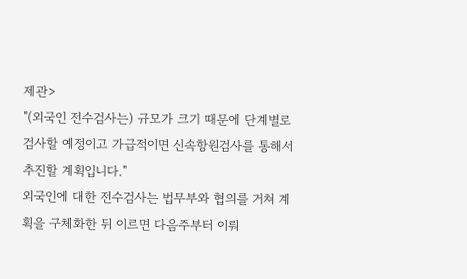제관>
"(외국인 전수검사는) 규모가 크기 때문에 단계별로 검사할 예정이고 가급적이면 신속항원검사를 통해서 추진할 계획입니다."
외국인에 대한 전수검사는 법무부와 협의를 거쳐 계획을 구체화한 뒤 이르면 다음주부터 이뤄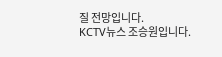질 전망입니다.
KCTV뉴스 조승원입니다.